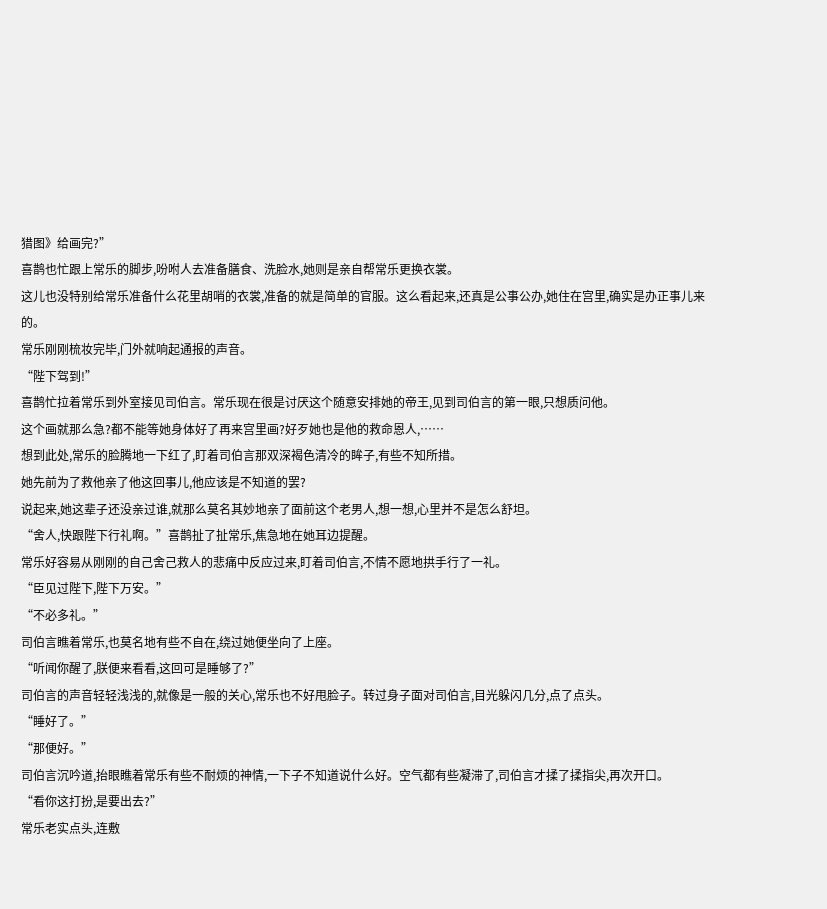猎图》给画完?”
喜鹊也忙跟上常乐的脚步,吩咐人去准备膳食、洗脸水,她则是亲自帮常乐更换衣裳。
这儿也没特别给常乐准备什么花里胡哨的衣裳,准备的就是简单的官服。这么看起来,还真是公事公办,她住在宫里,确实是办正事儿来的。
常乐刚刚梳妆完毕,门外就响起通报的声音。
“陛下驾到!”
喜鹊忙拉着常乐到外室接见司伯言。常乐现在很是讨厌这个随意安排她的帝王,见到司伯言的第一眼,只想质问他。
这个画就那么急?都不能等她身体好了再来宫里画?好歹她也是他的救命恩人,……
想到此处,常乐的脸腾地一下红了,盯着司伯言那双深褐色清冷的眸子,有些不知所措。
她先前为了救他亲了他这回事儿,他应该是不知道的罢?
说起来,她这辈子还没亲过谁,就那么莫名其妙地亲了面前这个老男人,想一想,心里并不是怎么舒坦。
“舍人,快跟陛下行礼啊。”喜鹊扯了扯常乐,焦急地在她耳边提醒。
常乐好容易从刚刚的自己舍己救人的悲痛中反应过来,盯着司伯言,不情不愿地拱手行了一礼。
“臣见过陛下,陛下万安。”
“不必多礼。”
司伯言瞧着常乐,也莫名地有些不自在,绕过她便坐向了上座。
“听闻你醒了,朕便来看看,这回可是睡够了?”
司伯言的声音轻轻浅浅的,就像是一般的关心,常乐也不好甩脸子。转过身子面对司伯言,目光躲闪几分,点了点头。
“睡好了。”
“那便好。”
司伯言沉吟道,抬眼瞧着常乐有些不耐烦的神情,一下子不知道说什么好。空气都有些凝滞了,司伯言才揉了揉指尖,再次开口。
“看你这打扮,是要出去?”
常乐老实点头,连敷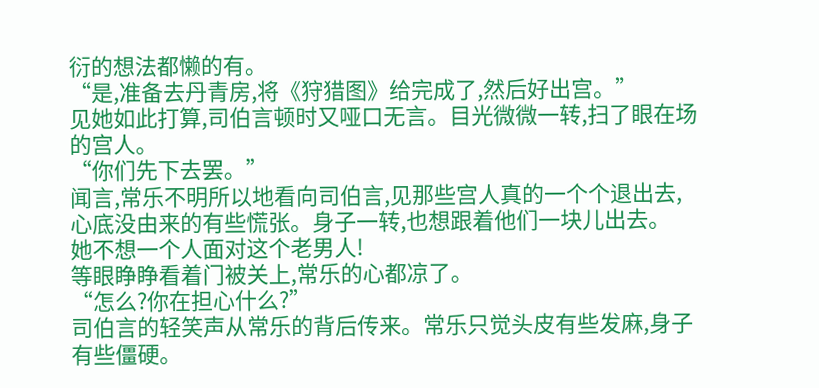衍的想法都懒的有。
“是,准备去丹青房,将《狩猎图》给完成了,然后好出宫。”
见她如此打算,司伯言顿时又哑口无言。目光微微一转,扫了眼在场的宫人。
“你们先下去罢。”
闻言,常乐不明所以地看向司伯言,见那些宫人真的一个个退出去,心底没由来的有些慌张。身子一转,也想跟着他们一块儿出去。
她不想一个人面对这个老男人!
等眼睁睁看着门被关上,常乐的心都凉了。
“怎么?你在担心什么?”
司伯言的轻笑声从常乐的背后传来。常乐只觉头皮有些发麻,身子有些僵硬。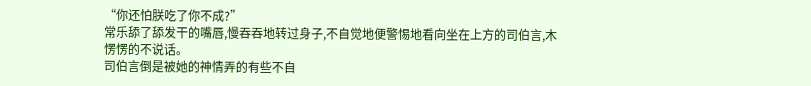“你还怕朕吃了你不成?”
常乐舔了舔发干的嘴唇,慢吞吞地转过身子,不自觉地便警惕地看向坐在上方的司伯言,木愣愣的不说话。
司伯言倒是被她的神情弄的有些不自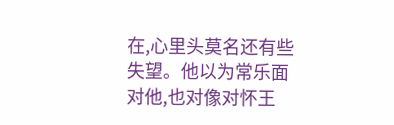在,心里头莫名还有些失望。他以为常乐面对他,也对像对怀王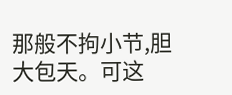那般不拘小节,胆大包天。可这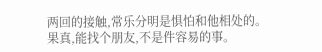两回的接触,常乐分明是惧怕和他相处的。
果真,能找个朋友,不是件容易的事。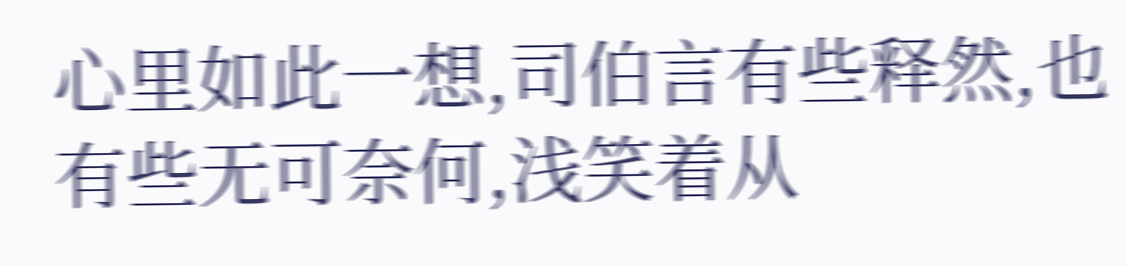心里如此一想,司伯言有些释然,也有些无可奈何,浅笑着从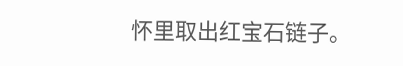怀里取出红宝石链子。